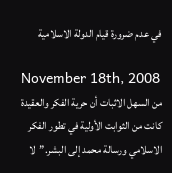في عدم ضرورة قيام الدولة الاسلامية

November 18th, 2008
من السهل الاثبات أن حرية الفكر والعقيدة كانت من الثوابت الأولية في تطور الفكر الاسلامي ورسالة محمد إلى البشر.”لا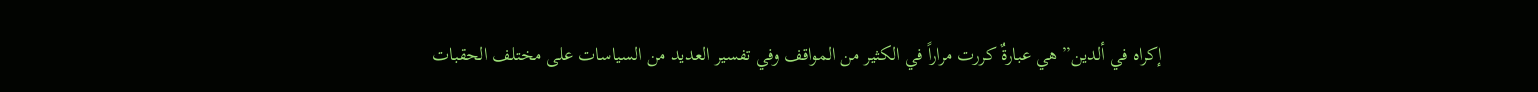إكراه في ألدين” هي عبارةٌ كررت مراراً في الكثير من المواقف وفي تفسير العديد من السياسات على مختلف الحقبات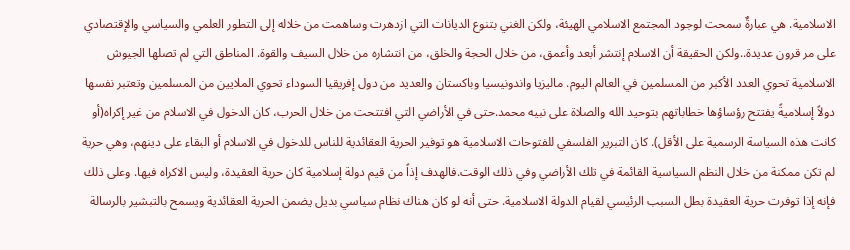الاسلامية. هي عبارةٌ سمحت لوجود المجتمع الاسلامي الهيئة، ولكن الغني بتنوع الديانات التي ازدهرت وساهمت من خلاله إلى التطور العلمي والسياسي والإقتصادي على مر قرون عديدة..ولكن الحقيقة أن الاسلام إنتشر أبعد وأعمق، من خلال الحجة والخلق، من انتشاره من خلال السيف والقوة. المناطق التي لم تصلها الجيوش الاسلامية تحوي العدد الأكبر من المسلمين في العالم اليوم. ماليزيا واندونيسيا وباكستان والعديد من دول إفريقيا السوداء تحوي الملايين من المسلمين وتعتبر نفسها دولاً إسلاميةً يفتتح رؤساؤها خطاباتهم بتوحيد الله والصلاة على نبيه محمد.حتى في الأراضي التي افتتحت من خلال الحرب، كان الدخول في الاسلام من غير إكراه(أو كانت هذه السياسة الرسمية على الأقل). كان التبرير الفلسفي للفتوحات الاسلامية هو توفير الحرية العقائدية للناس للدخول في الاسلام أو البقاء على دينهم، وهي حرية لم تكن ممكنة من خلال النظم السياسية القائمة في تلك الأراضي وفي ذلك الوقت.فالهدف إذاً من قيم دولة إسلامية كان حرية العقيدة، وليس الاكراه فيها. وعلى ذلك فإنه إذا توفرت حرية العقيدة بطل السبب الرئيسي لقيام الدولة الاسلامية. حتى أنه لو كان هناك نظام سياسي بديل يضمن الحرية العقائدية ويسمح بالتبشير بالرسالة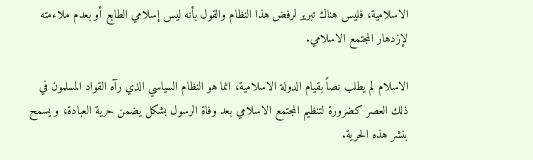الاسلامية، فليس هناك تبرير لرفض هذا النظام والقول بأنه ليس إسلامي الطابع أو بعدم ملاءمته لإزدهار المجتمع الاسلامي.

الاسلام لم يطلب نصاً بقيام الدولة الاسلامية، انما هو النظام السياسي الذي رآه القواد المسلمون في ذلك العصر كضرورة لتنظيم المجتمع الاسلامي بعد وفاة الرسول بشكل يضمن حرية العبادة، و يسمح بنشر هذه الحرية.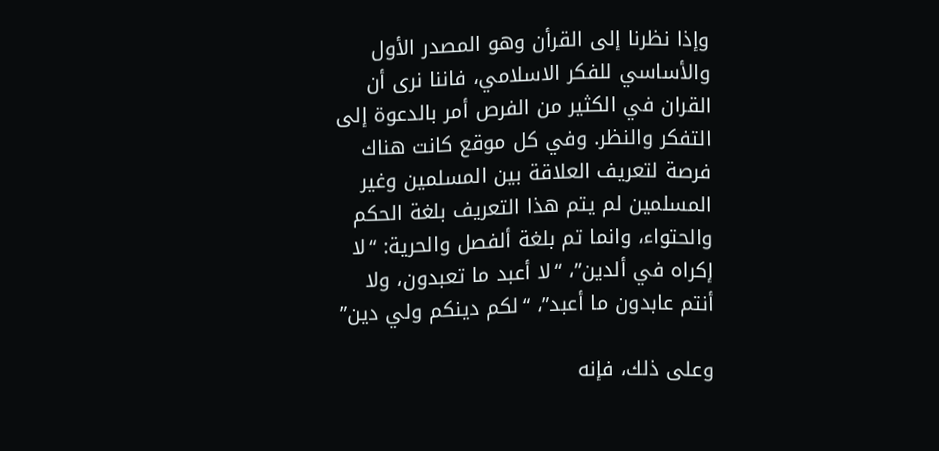وإذا نظرنا إلى القرأن وهو المصدر الأول والأساسي للفكر الاسلامي، فاننا نرى أن القران في الكثير من الفرص أمر بالدعوة إلى التفكر والنظر. وفي كل موقع كانت هناك فرصة لتعريف العلاقة بين المسلمين وغير المسلمين لم يتم هذا التعريف بلغة الحكم والحتواء، وانما تم بلغة ألفصل والحرية: “لا إكراه في ألدين”، “لا أعبد ما تعبدون، ولا أنتم عابدون ما أعبد”، “لكم دينكم ولي دين”

وعلى ذلك، فإنه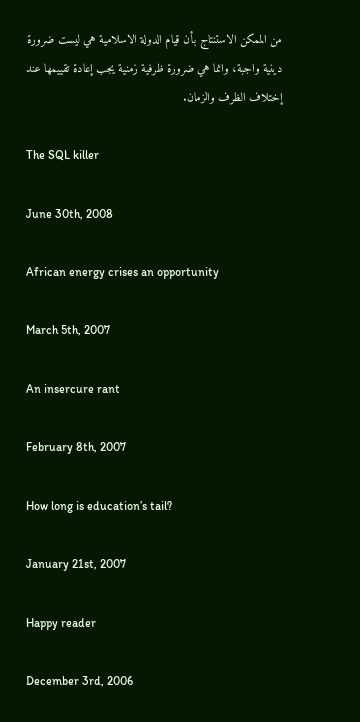من الممكن الاستنتاج بأن قيام الدولة الاسلامية هي ليست ضرورة دينية واجبة، وانما هي ضرورة ظرفية زمنية يجب إعادة تقييمها عند إختلاف الظرف والزمان.

The SQL killer

June 30th, 2008

African energy crises an opportunity

March 5th, 2007

An insercure rant

February 8th, 2007

How long is education’s tail?

January 21st, 2007

Happy reader

December 3rd, 2006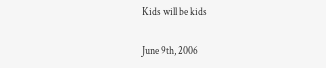Kids will be kids

June 9th, 2006